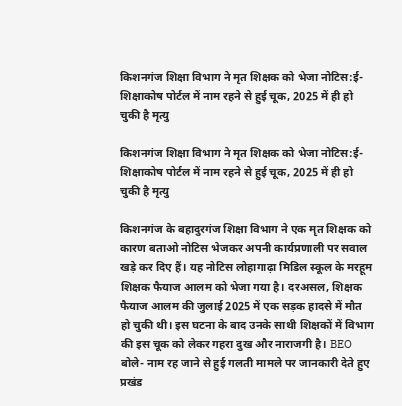किशनगंज शिक्षा विभाग ने मृत शिक्षक को भेजा नोटिस:ई-शिक्षाकोष पोर्टल में नाम रहने से हुई चूक, 2025 में ही हो चुकी है मृत्यु

किशनगंज शिक्षा विभाग ने मृत शिक्षक को भेजा नोटिस:ई-शिक्षाकोष पोर्टल में नाम रहने से हुई चूक, 2025 में ही हो चुकी है मृत्यु

किशनगंज के बहादुरगंज शिक्षा विभाग ने एक मृत शिक्षक को कारण बताओ नोटिस भेजकर अपनी कार्यप्रणाली पर सवाल खड़े कर दिए हैं। यह नोटिस लोहागाढ़ा मिडिल स्कूल के मरहूम शिक्षक फैयाज आलम को भेजा गया है। दरअसल, शिक्षक फैयाज आलम की जुलाई 2025 में एक सड़क हादसे में मौत हो चुकी थी। इस घटना के बाद उनके साथी शिक्षकों में विभाग की इस चूक को लेकर गहरा दुख और नाराजगी है। BEO बोले- नाम रह जाने से हुई गलती मामले पर जानकारी देते हुए प्रखंड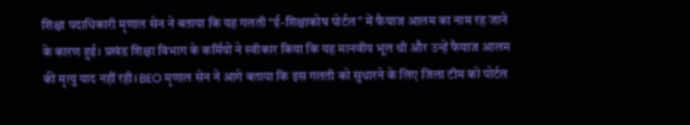शिक्षा पदाधिकारी मृणाल सेन ने बताया कि यह गलती “ई-शिक्षाकोष पोर्टल” में फैयाज आलम का नाम रह जाने के कारण हुई। प्रखंड शिक्षा विभाग के कर्मियों ने स्वीकार किया कि यह मानवीय भूल थी और उन्हें फैयाज आलम की मृत्यु याद नहीं रही। BEO मृणाल सेन ने आगे बताया कि इस गलती को सुधारने के लिए जिला टीम को पोर्टल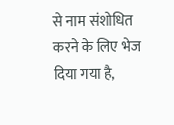से नाम संशोधित करने के लिए भेज दिया गया है,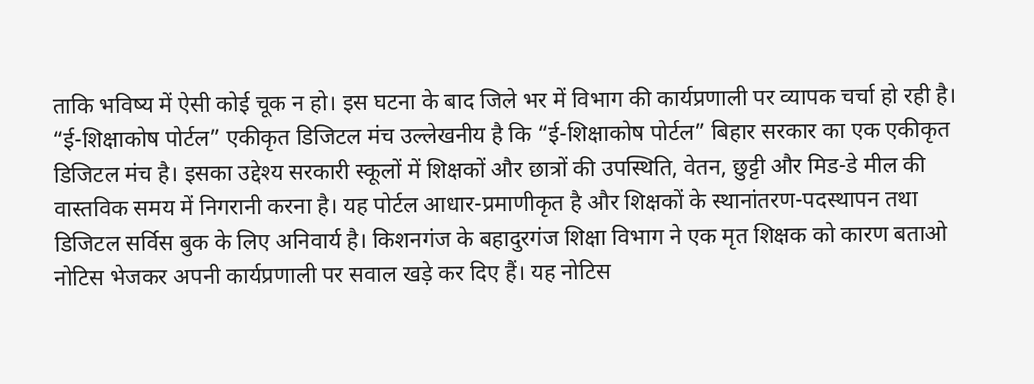ताकि भविष्य में ऐसी कोई चूक न हो। इस घटना के बाद जिले भर में विभाग की कार्यप्रणाली पर व्यापक चर्चा हो रही है। “ई-शिक्षाकोष पोर्टल” एकीकृत डिजिटल मंच उल्लेखनीय है कि “ई-शिक्षाकोष पोर्टल” बिहार सरकार का एक एकीकृत डिजिटल मंच है। इसका उद्देश्य सरकारी स्कूलों में शिक्षकों और छात्रों की उपस्थिति, वेतन, छुट्टी और मिड-डे मील की वास्तविक समय में निगरानी करना है। यह पोर्टल आधार-प्रमाणीकृत है और शिक्षकों के स्थानांतरण-पदस्थापन तथा डिजिटल सर्विस बुक के लिए अनिवार्य है। किशनगंज के बहादुरगंज शिक्षा विभाग ने एक मृत शिक्षक को कारण बताओ नोटिस भेजकर अपनी कार्यप्रणाली पर सवाल खड़े कर दिए हैं। यह नोटिस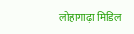लोहागाढ़ा मिडिल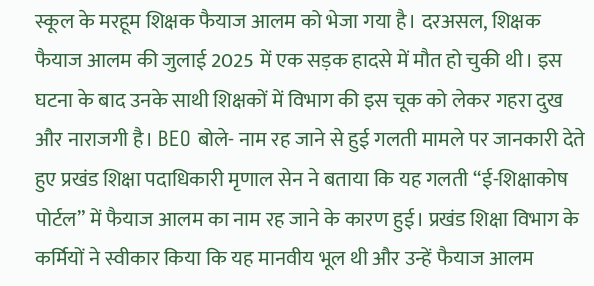स्कूल के मरहूम शिक्षक फैयाज आलम को भेजा गया है। दरअसल, शिक्षक फैयाज आलम की जुलाई 2025 में एक सड़क हादसे में मौत हो चुकी थी। इस घटना के बाद उनके साथी शिक्षकों में विभाग की इस चूक को लेकर गहरा दुख और नाराजगी है। BEO बोले- नाम रह जाने से हुई गलती मामले पर जानकारी देते हुए प्रखंड शिक्षा पदाधिकारी मृणाल सेन ने बताया कि यह गलती “ई-शिक्षाकोष पोर्टल” में फैयाज आलम का नाम रह जाने के कारण हुई। प्रखंड शिक्षा विभाग के कर्मियों ने स्वीकार किया कि यह मानवीय भूल थी और उन्हें फैयाज आलम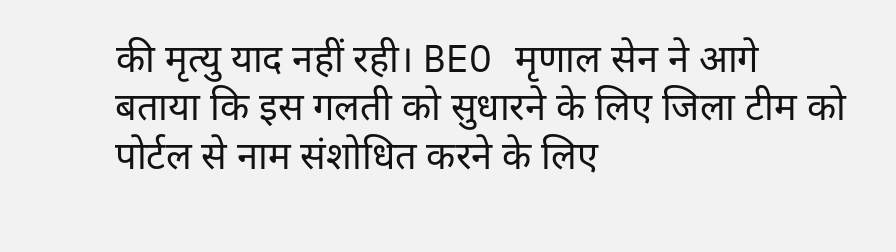की मृत्यु याद नहीं रही। BEO मृणाल सेन ने आगे बताया कि इस गलती को सुधारने के लिए जिला टीम को पोर्टल से नाम संशोधित करने के लिए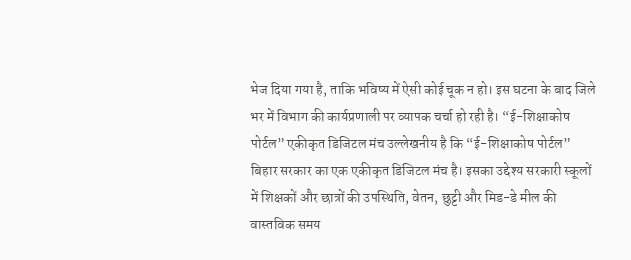भेज दिया गया है, ताकि भविष्य में ऐसी कोई चूक न हो। इस घटना के बाद जिले भर में विभाग की कार्यप्रणाली पर व्यापक चर्चा हो रही है। “ई-शिक्षाकोष पोर्टल” एकीकृत डिजिटल मंच उल्लेखनीय है कि “ई-शिक्षाकोष पोर्टल” बिहार सरकार का एक एकीकृत डिजिटल मंच है। इसका उद्देश्य सरकारी स्कूलों में शिक्षकों और छात्रों की उपस्थिति, वेतन, छुट्टी और मिड-डे मील की वास्तविक समय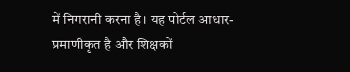में निगरानी करना है। यह पोर्टल आधार-प्रमाणीकृत है और शिक्षकों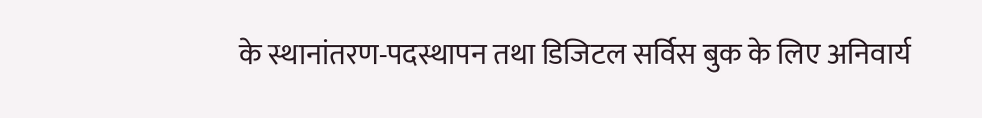के स्थानांतरण-पदस्थापन तथा डिजिटल सर्विस बुक के लिए अनिवार्य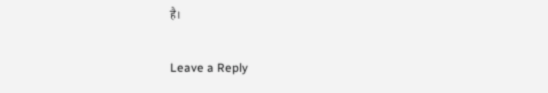है।

Leave a Reply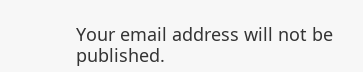Your email address will not be published.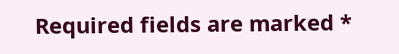Required fields are marked *